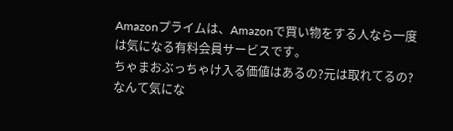Amazonプライムは、Amazonで買い物をする人なら一度は気になる有料会員サービスです。
ちゃまおぶっちゃけ入る価値はあるの?元は取れてるの?
なんて気にな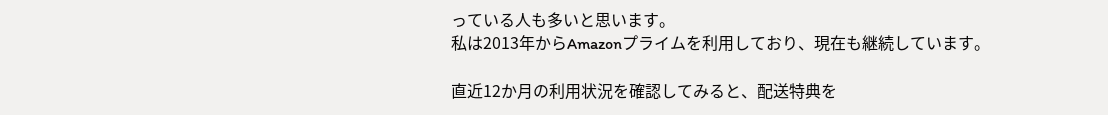っている人も多いと思います。
私は2013年からAmazonプライムを利用しており、現在も継続しています。

直近12か月の利用状況を確認してみると、配送特典を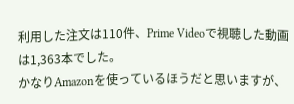利用した注文は110件、Prime Videoで視聴した動画は1,363本でした。
かなりAmazonを使っているほうだと思いますが、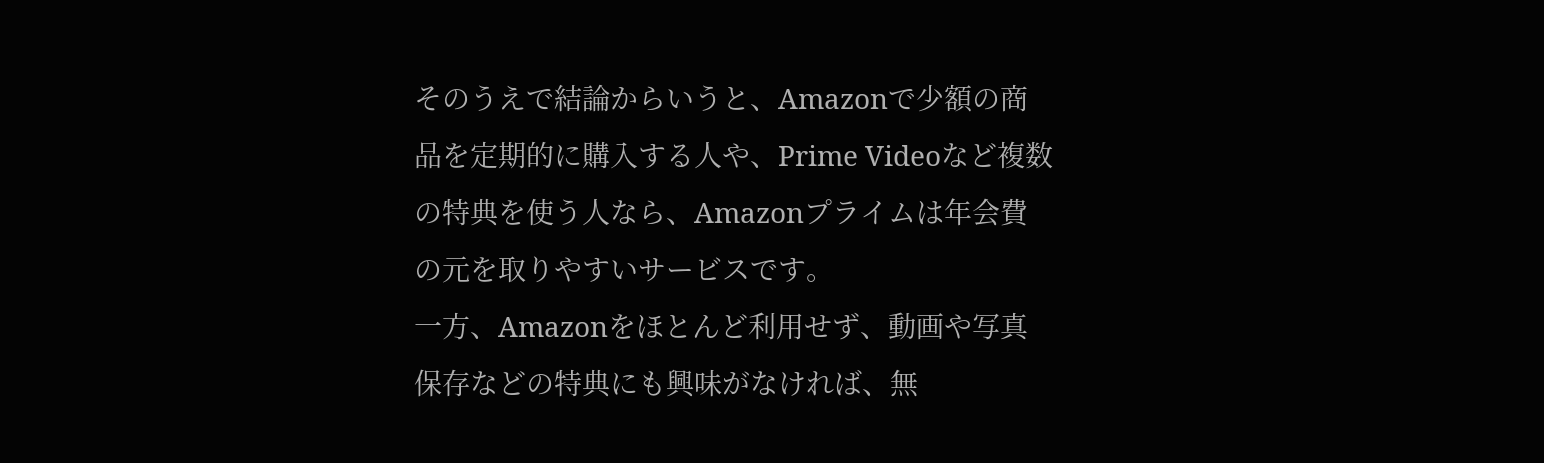そのうえで結論からいうと、Amazonで少額の商品を定期的に購入する人や、Prime Videoなど複数の特典を使う人なら、Amazonプライムは年会費の元を取りやすいサービスです。
一方、Amazonをほとんど利用せず、動画や写真保存などの特典にも興味がなければ、無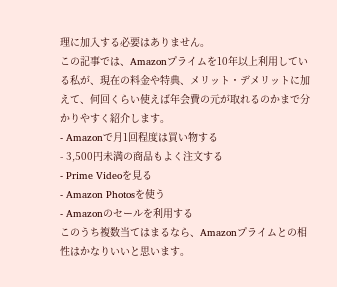理に加入する必要はありません。
この記事では、Amazonプライムを10年以上利用している私が、現在の料金や特典、メリット・デメリットに加えて、何回くらい使えば年会費の元が取れるのかまで分かりやすく紹介します。
- Amazonで月1回程度は買い物する
- 3,500円未満の商品もよく注文する
- Prime Videoを見る
- Amazon Photosを使う
- Amazonのセールを利用する
このうち複数当てはまるなら、Amazonプライムとの相性はかなりいいと思います。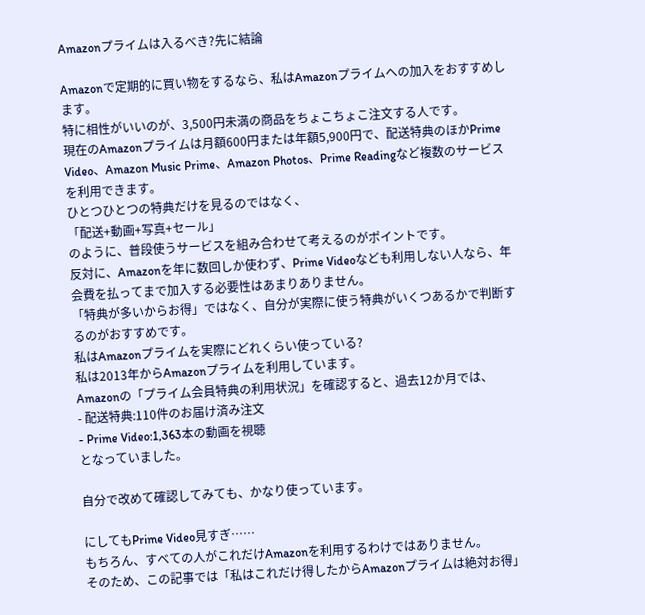Amazonプライムは入るべき?先に結論

Amazonで定期的に買い物をするなら、私はAmazonプライムへの加入をおすすめします。
特に相性がいいのが、3,500円未満の商品をちょこちょこ注文する人です。
現在のAmazonプライムは月額600円または年額5,900円で、配送特典のほかPrime Video、Amazon Music Prime、Amazon Photos、Prime Readingなど複数のサービスを利用できます。
ひとつひとつの特典だけを見るのではなく、
「配送+動画+写真+セール」
のように、普段使うサービスを組み合わせて考えるのがポイントです。
反対に、Amazonを年に数回しか使わず、Prime Videoなども利用しない人なら、年会費を払ってまで加入する必要性はあまりありません。
「特典が多いからお得」ではなく、自分が実際に使う特典がいくつあるかで判断するのがおすすめです。
私はAmazonプライムを実際にどれくらい使っている?
私は2013年からAmazonプライムを利用しています。
Amazonの「プライム会員特典の利用状況」を確認すると、過去12か月では、
- 配送特典:110件のお届け済み注文
- Prime Video:1,363本の動画を視聴
となっていました。

自分で改めて確認してみても、かなり使っています。

にしてもPrime Video見すぎ……
もちろん、すべての人がこれだけAmazonを利用するわけではありません。
そのため、この記事では「私はこれだけ得したからAmazonプライムは絶対お得」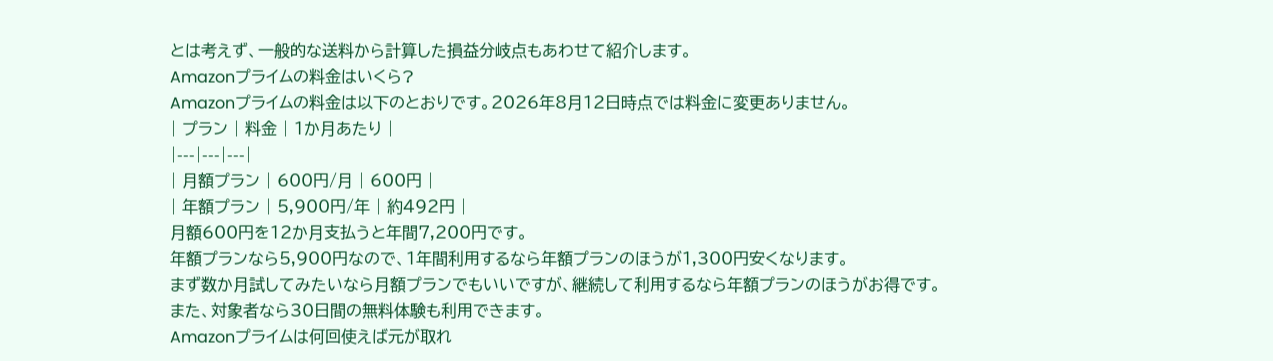とは考えず、一般的な送料から計算した損益分岐点もあわせて紹介します。
Amazonプライムの料金はいくら?
Amazonプライムの料金は以下のとおりです。2026年8月12日時点では料金に変更ありません。
| プラン | 料金 | 1か月あたり |
|---|---|---|
| 月額プラン | 600円/月 | 600円 |
| 年額プラン | 5,900円/年 | 約492円 |
月額600円を12か月支払うと年間7,200円です。
年額プランなら5,900円なので、1年間利用するなら年額プランのほうが1,300円安くなります。
まず数か月試してみたいなら月額プランでもいいですが、継続して利用するなら年額プランのほうがお得です。
また、対象者なら30日間の無料体験も利用できます。
Amazonプライムは何回使えば元が取れ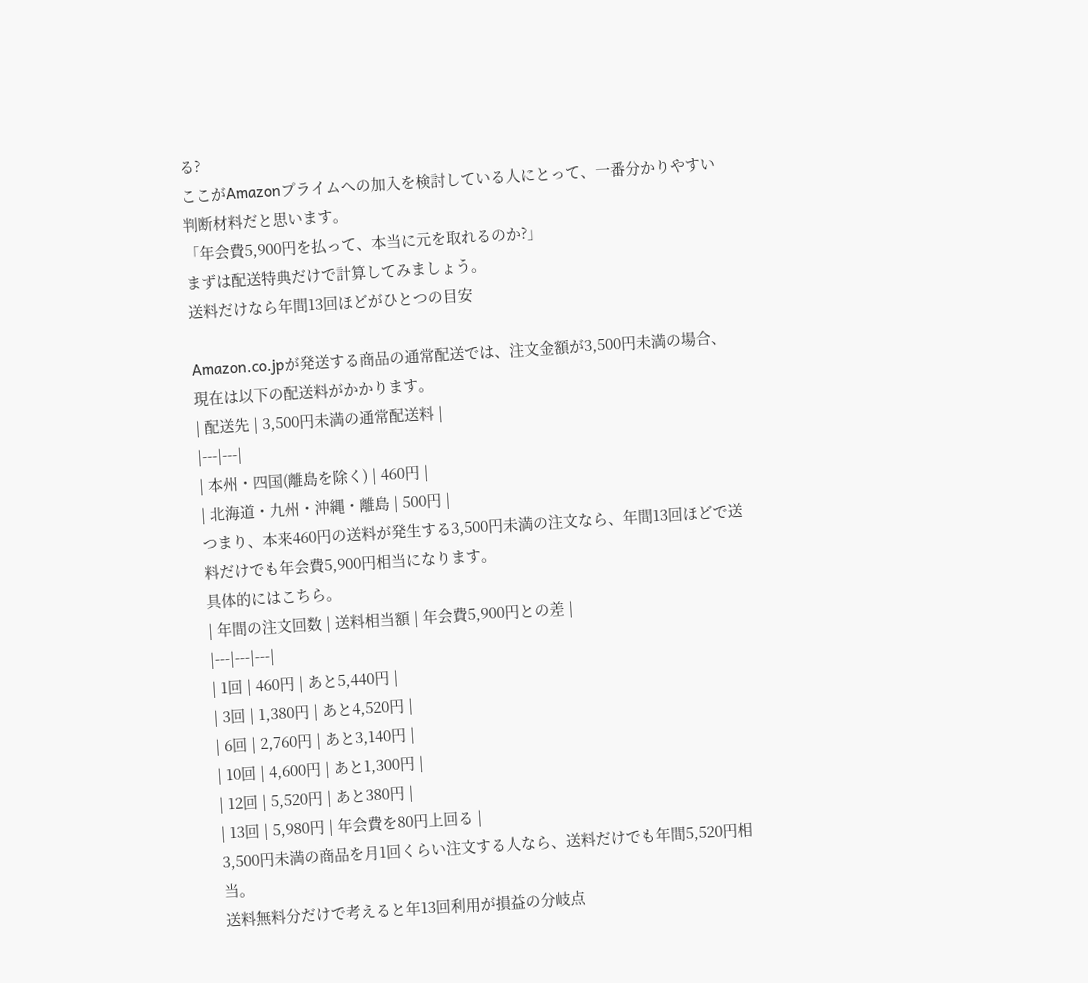る?
ここがAmazonプライムへの加入を検討している人にとって、一番分かりやすい判断材料だと思います。
「年会費5,900円を払って、本当に元を取れるのか?」
まずは配送特典だけで計算してみましょう。
送料だけなら年間13回ほどがひとつの目安

Amazon.co.jpが発送する商品の通常配送では、注文金額が3,500円未満の場合、現在は以下の配送料がかかります。
| 配送先 | 3,500円未満の通常配送料 |
|---|---|
| 本州・四国(離島を除く) | 460円 |
| 北海道・九州・沖縄・離島 | 500円 |
つまり、本来460円の送料が発生する3,500円未満の注文なら、年間13回ほどで送料だけでも年会費5,900円相当になります。
具体的にはこちら。
| 年間の注文回数 | 送料相当額 | 年会費5,900円との差 |
|---|---|---|
| 1回 | 460円 | あと5,440円 |
| 3回 | 1,380円 | あと4,520円 |
| 6回 | 2,760円 | あと3,140円 |
| 10回 | 4,600円 | あと1,300円 |
| 12回 | 5,520円 | あと380円 |
| 13回 | 5,980円 | 年会費を80円上回る |
3,500円未満の商品を月1回くらい注文する人なら、送料だけでも年間5,520円相当。
送料無料分だけで考えると年13回利用が損益の分岐点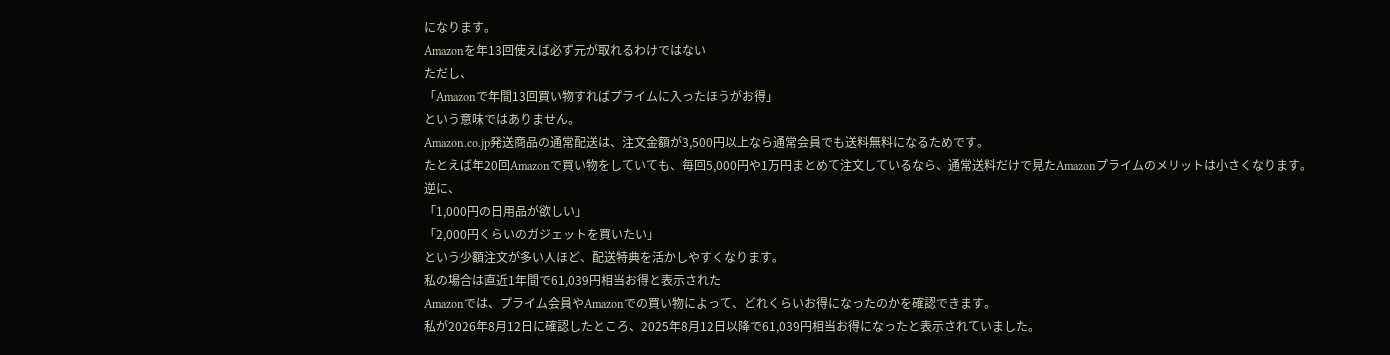になります。
Amazonを年13回使えば必ず元が取れるわけではない
ただし、
「Amazonで年間13回買い物すればプライムに入ったほうがお得」
という意味ではありません。
Amazon.co.jp発送商品の通常配送は、注文金額が3,500円以上なら通常会員でも送料無料になるためです。
たとえば年20回Amazonで買い物をしていても、毎回5,000円や1万円まとめて注文しているなら、通常送料だけで見たAmazonプライムのメリットは小さくなります。
逆に、
「1,000円の日用品が欲しい」
「2,000円くらいのガジェットを買いたい」
という少額注文が多い人ほど、配送特典を活かしやすくなります。
私の場合は直近1年間で61,039円相当お得と表示された
Amazonでは、プライム会員やAmazonでの買い物によって、どれくらいお得になったのかを確認できます。
私が2026年8月12日に確認したところ、2025年8月12日以降で61,039円相当お得になったと表示されていました。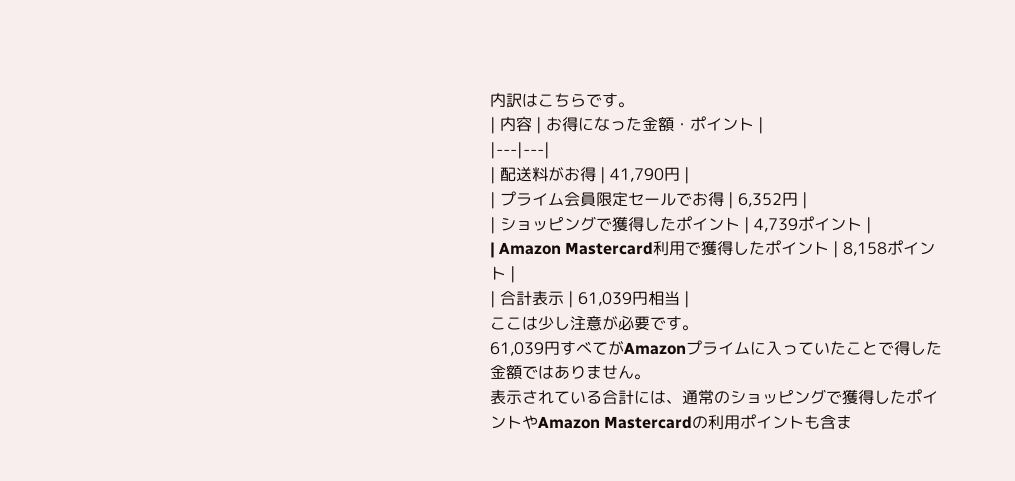内訳はこちらです。
| 内容 | お得になった金額・ポイント |
|---|---|
| 配送料がお得 | 41,790円 |
| プライム会員限定セールでお得 | 6,352円 |
| ショッピングで獲得したポイント | 4,739ポイント |
| Amazon Mastercard利用で獲得したポイント | 8,158ポイント |
| 合計表示 | 61,039円相当 |
ここは少し注意が必要です。
61,039円すべてがAmazonプライムに入っていたことで得した金額ではありません。
表示されている合計には、通常のショッピングで獲得したポイントやAmazon Mastercardの利用ポイントも含ま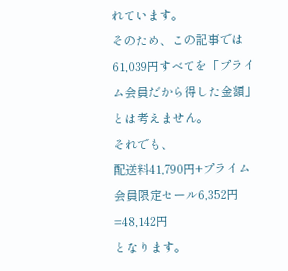れています。
そのため、この記事では61,039円すべてを「プライム会員だから得した金額」とは考えません。
それでも、
配送料41,790円+プライム会員限定セール6,352円=48,142円
となります。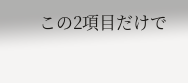この2項目だけで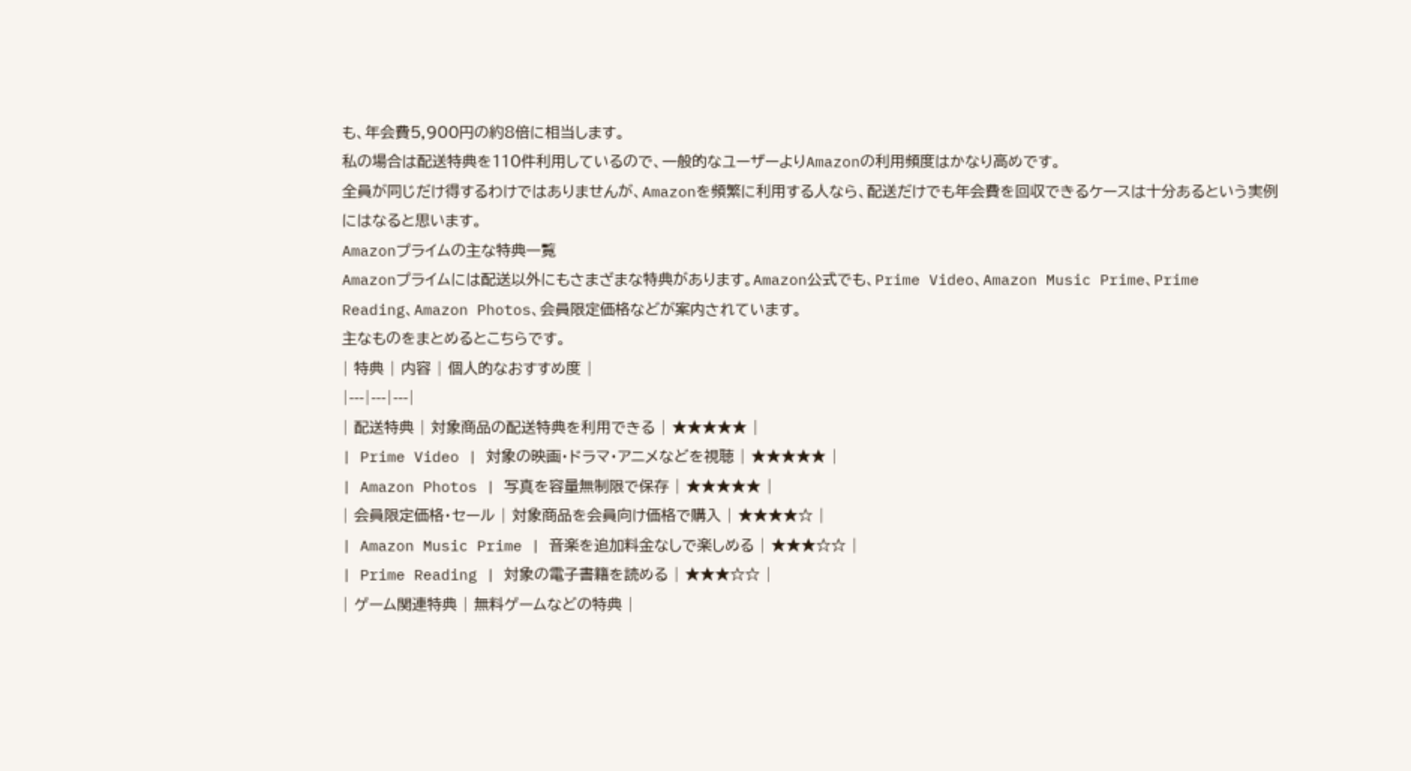も、年会費5,900円の約8倍に相当します。
私の場合は配送特典を110件利用しているので、一般的なユーザーよりAmazonの利用頻度はかなり高めです。
全員が同じだけ得するわけではありませんが、Amazonを頻繁に利用する人なら、配送だけでも年会費を回収できるケースは十分あるという実例にはなると思います。
Amazonプライムの主な特典一覧
Amazonプライムには配送以外にもさまざまな特典があります。Amazon公式でも、Prime Video、Amazon Music Prime、Prime Reading、Amazon Photos、会員限定価格などが案内されています。
主なものをまとめるとこちらです。
| 特典 | 内容 | 個人的なおすすめ度 |
|---|---|---|
| 配送特典 | 対象商品の配送特典を利用できる | ★★★★★ |
| Prime Video | 対象の映画・ドラマ・アニメなどを視聴 | ★★★★★ |
| Amazon Photos | 写真を容量無制限で保存 | ★★★★★ |
| 会員限定価格・セール | 対象商品を会員向け価格で購入 | ★★★★☆ |
| Amazon Music Prime | 音楽を追加料金なしで楽しめる | ★★★☆☆ |
| Prime Reading | 対象の電子書籍を読める | ★★★☆☆ |
| ゲーム関連特典 | 無料ゲームなどの特典 |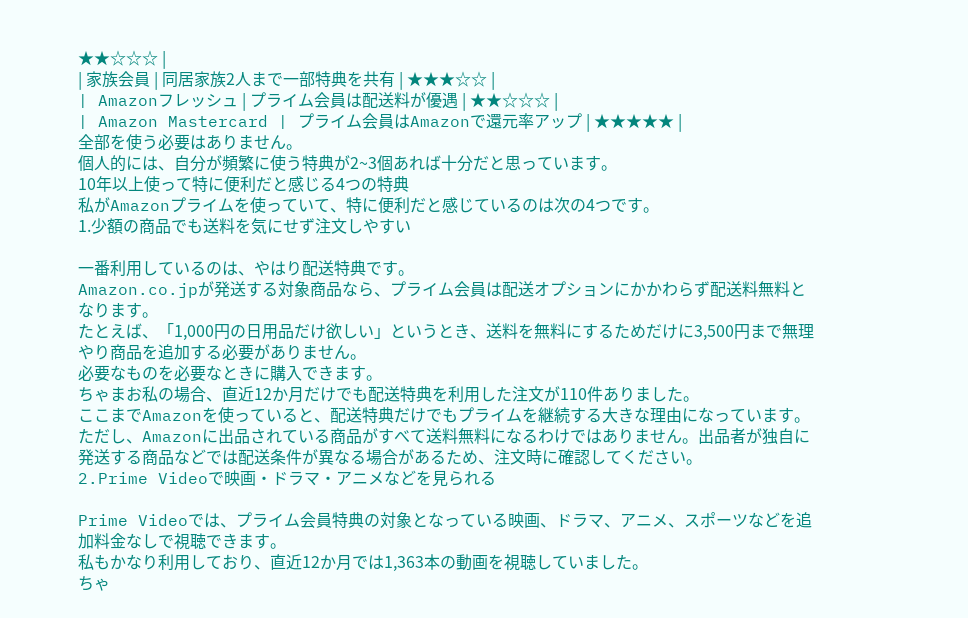★★☆☆☆ |
| 家族会員 | 同居家族2人まで一部特典を共有 | ★★★☆☆ |
| Amazonフレッシュ | プライム会員は配送料が優遇 | ★★☆☆☆ |
| Amazon Mastercard | プライム会員はAmazonで還元率アップ | ★★★★★ |
全部を使う必要はありません。
個人的には、自分が頻繁に使う特典が2~3個あれば十分だと思っています。
10年以上使って特に便利だと感じる4つの特典
私がAmazonプライムを使っていて、特に便利だと感じているのは次の4つです。
1.少額の商品でも送料を気にせず注文しやすい

一番利用しているのは、やはり配送特典です。
Amazon.co.jpが発送する対象商品なら、プライム会員は配送オプションにかかわらず配送料無料となります。
たとえば、「1,000円の日用品だけ欲しい」というとき、送料を無料にするためだけに3,500円まで無理やり商品を追加する必要がありません。
必要なものを必要なときに購入できます。
ちゃまお私の場合、直近12か月だけでも配送特典を利用した注文が110件ありました。
ここまでAmazonを使っていると、配送特典だけでもプライムを継続する大きな理由になっています。
ただし、Amazonに出品されている商品がすべて送料無料になるわけではありません。出品者が独自に発送する商品などでは配送条件が異なる場合があるため、注文時に確認してください。
2.Prime Videoで映画・ドラマ・アニメなどを見られる

Prime Videoでは、プライム会員特典の対象となっている映画、ドラマ、アニメ、スポーツなどを追加料金なしで視聴できます。
私もかなり利用しており、直近12か月では1,363本の動画を視聴していました。
ちゃ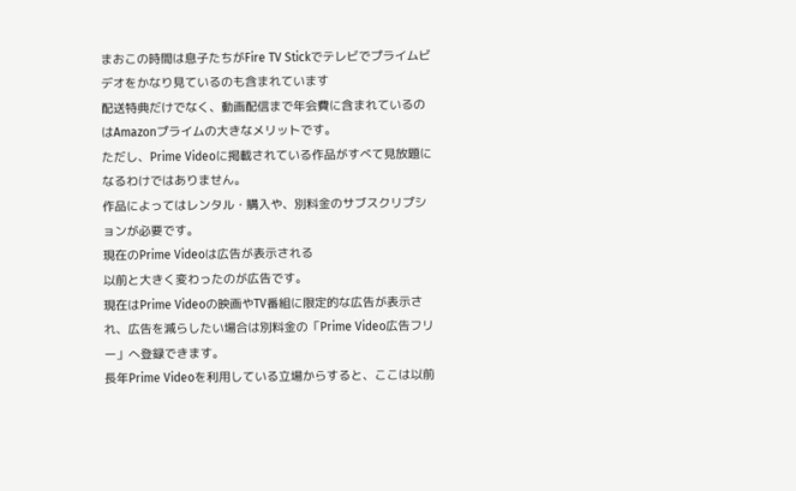まおこの時間は息子たちがFire TV Stickでテレビでプライムビデオをかなり見ているのも含まれています
配送特典だけでなく、動画配信まで年会費に含まれているのはAmazonプライムの大きなメリットです。
ただし、Prime Videoに掲載されている作品がすべて見放題になるわけではありません。
作品によってはレンタル・購入や、別料金のサブスクリプションが必要です。
現在のPrime Videoは広告が表示される
以前と大きく変わったのが広告です。
現在はPrime Videoの映画やTV番組に限定的な広告が表示され、広告を減らしたい場合は別料金の「Prime Video広告フリー」へ登録できます。
長年Prime Videoを利用している立場からすると、ここは以前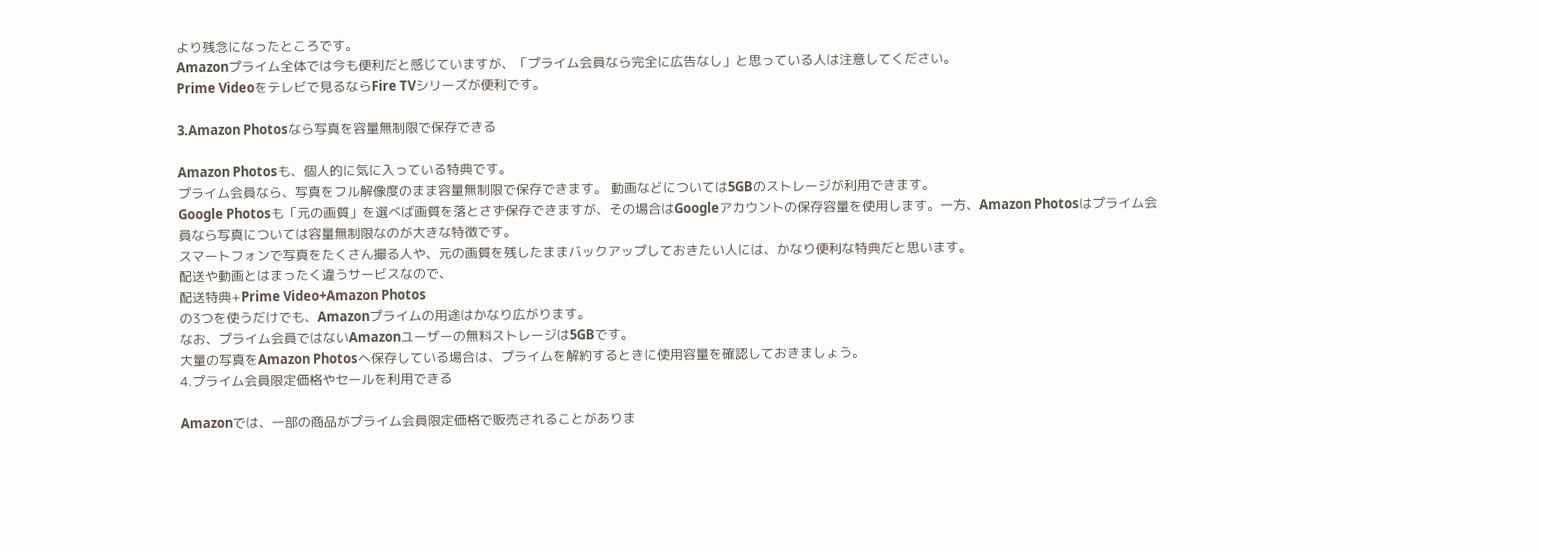より残念になったところです。
Amazonプライム全体では今も便利だと感じていますが、「プライム会員なら完全に広告なし」と思っている人は注意してください。
Prime Videoをテレビで見るならFire TVシリーズが便利です。

3.Amazon Photosなら写真を容量無制限で保存できる

Amazon Photosも、個人的に気に入っている特典です。
プライム会員なら、写真をフル解像度のまま容量無制限で保存できます。 動画などについては5GBのストレージが利用できます。
Google Photosも「元の画質」を選べば画質を落とさず保存できますが、その場合はGoogleアカウントの保存容量を使用します。一方、Amazon Photosはプライム会員なら写真については容量無制限なのが大きな特徴です。
スマートフォンで写真をたくさん撮る人や、元の画質を残したままバックアップしておきたい人には、かなり便利な特典だと思います。
配送や動画とはまったく違うサービスなので、
配送特典+Prime Video+Amazon Photos
の3つを使うだけでも、Amazonプライムの用途はかなり広がります。
なお、プライム会員ではないAmazonユーザーの無料ストレージは5GBです。
大量の写真をAmazon Photosへ保存している場合は、プライムを解約するときに使用容量を確認しておきましょう。
4.プライム会員限定価格やセールを利用できる

Amazonでは、一部の商品がプライム会員限定価格で販売されることがありま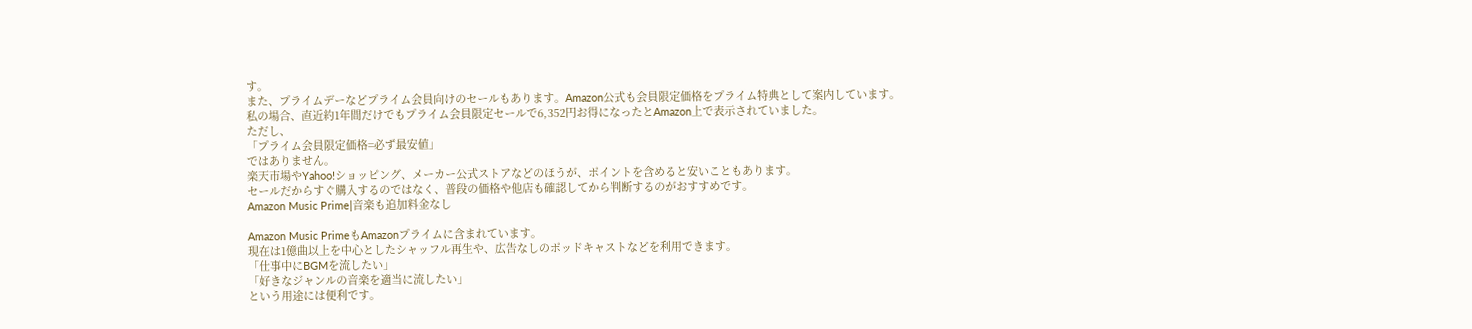す。
また、プライムデーなどプライム会員向けのセールもあります。Amazon公式も会員限定価格をプライム特典として案内しています。
私の場合、直近約1年間だけでもプライム会員限定セールで6,352円お得になったとAmazon上で表示されていました。
ただし、
「プライム会員限定価格=必ず最安値」
ではありません。
楽天市場やYahoo!ショッピング、メーカー公式ストアなどのほうが、ポイントを含めると安いこともあります。
セールだからすぐ購入するのではなく、普段の価格や他店も確認してから判断するのがおすすめです。
Amazon Music Prime|音楽も追加料金なし

Amazon Music PrimeもAmazonプライムに含まれています。
現在は1億曲以上を中心としたシャッフル再生や、広告なしのポッドキャストなどを利用できます。
「仕事中にBGMを流したい」
「好きなジャンルの音楽を適当に流したい」
という用途には便利です。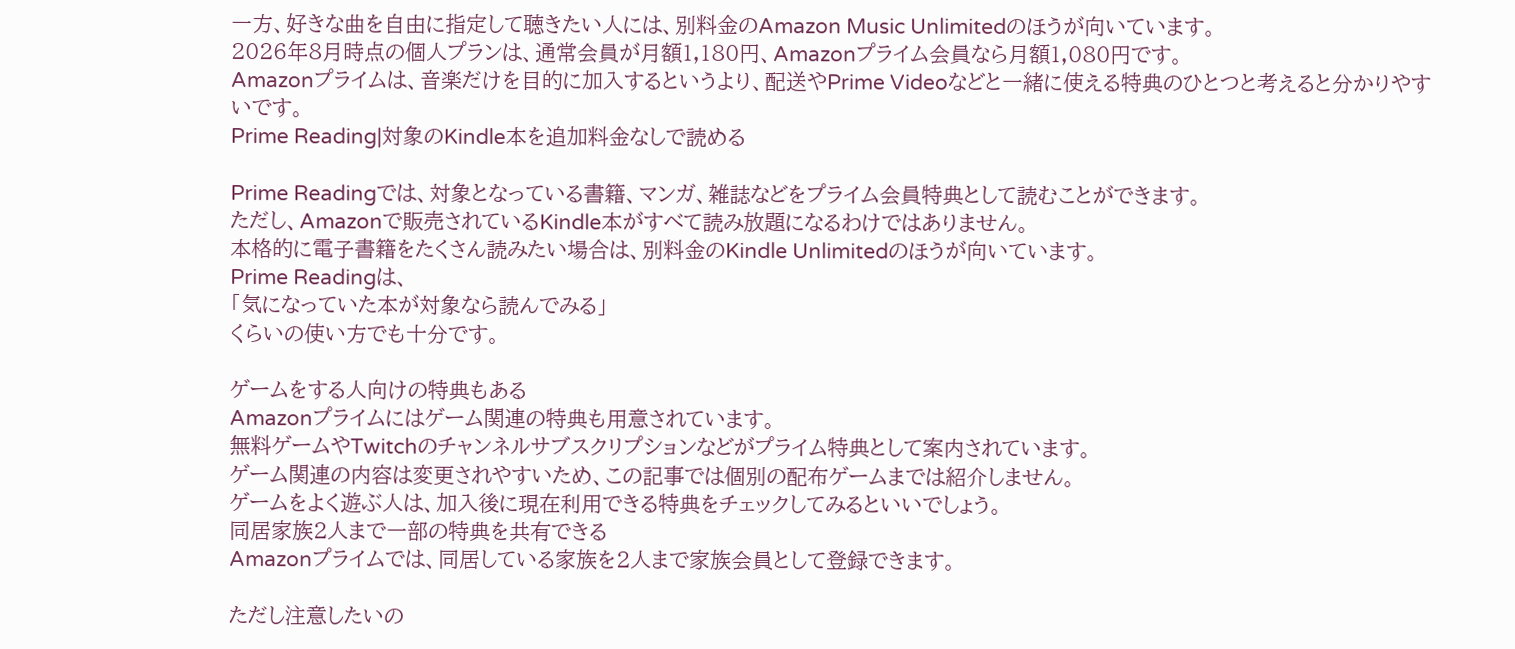一方、好きな曲を自由に指定して聴きたい人には、別料金のAmazon Music Unlimitedのほうが向いています。
2026年8月時点の個人プランは、通常会員が月額1,180円、Amazonプライム会員なら月額1,080円です。
Amazonプライムは、音楽だけを目的に加入するというより、配送やPrime Videoなどと一緒に使える特典のひとつと考えると分かりやすいです。
Prime Reading|対象のKindle本を追加料金なしで読める

Prime Readingでは、対象となっている書籍、マンガ、雑誌などをプライム会員特典として読むことができます。
ただし、Amazonで販売されているKindle本がすべて読み放題になるわけではありません。
本格的に電子書籍をたくさん読みたい場合は、別料金のKindle Unlimitedのほうが向いています。
Prime Readingは、
「気になっていた本が対象なら読んでみる」
くらいの使い方でも十分です。

ゲームをする人向けの特典もある
Amazonプライムにはゲーム関連の特典も用意されています。
無料ゲームやTwitchのチャンネルサブスクリプションなどがプライム特典として案内されています。
ゲーム関連の内容は変更されやすいため、この記事では個別の配布ゲームまでは紹介しません。
ゲームをよく遊ぶ人は、加入後に現在利用できる特典をチェックしてみるといいでしょう。
同居家族2人まで一部の特典を共有できる
Amazonプライムでは、同居している家族を2人まで家族会員として登録できます。

ただし注意したいの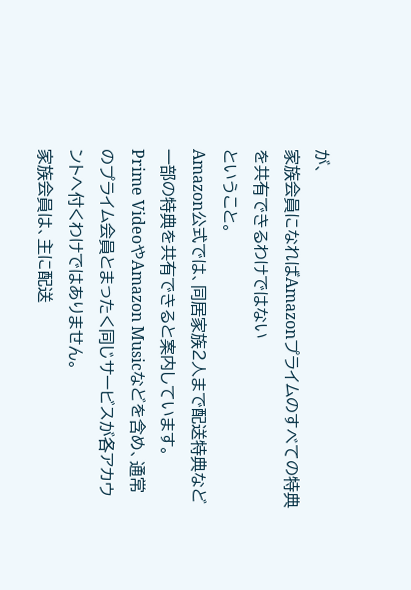が、
家族会員になればAmazonプライムのすべての特典を共有できるわけではない
ということ。
Amazon公式では、同居家族2人まで配送特典など一部の特典を共有できると案内しています。
Prime VideoやAmazon Musicなどを含め、通常のプライム会員とまったく同じサービスが各アカウントへ付くわけではありません。
家族会員は、主に配送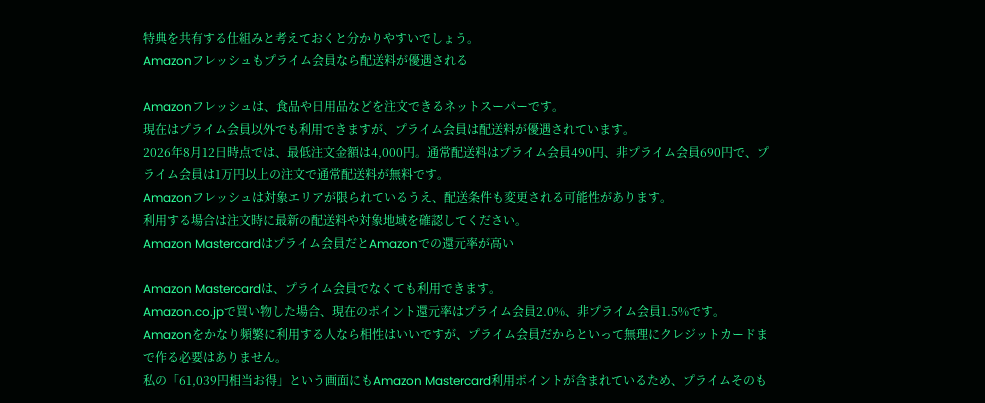特典を共有する仕組みと考えておくと分かりやすいでしょう。
Amazonフレッシュもプライム会員なら配送料が優遇される

Amazonフレッシュは、食品や日用品などを注文できるネットスーパーです。
現在はプライム会員以外でも利用できますが、プライム会員は配送料が優遇されています。
2026年8月12日時点では、最低注文金額は4,000円。通常配送料はプライム会員490円、非プライム会員690円で、プライム会員は1万円以上の注文で通常配送料が無料です。
Amazonフレッシュは対象エリアが限られているうえ、配送条件も変更される可能性があります。
利用する場合は注文時に最新の配送料や対象地域を確認してください。
Amazon Mastercardはプライム会員だとAmazonでの還元率が高い

Amazon Mastercardは、プライム会員でなくても利用できます。
Amazon.co.jpで買い物した場合、現在のポイント還元率はプライム会員2.0%、非プライム会員1.5%です。
Amazonをかなり頻繁に利用する人なら相性はいいですが、プライム会員だからといって無理にクレジットカードまで作る必要はありません。
私の「61,039円相当お得」という画面にもAmazon Mastercard利用ポイントが含まれているため、プライムそのも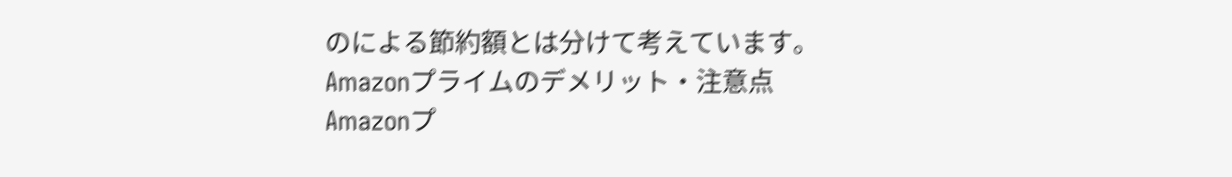のによる節約額とは分けて考えています。
Amazonプライムのデメリット・注意点
Amazonプ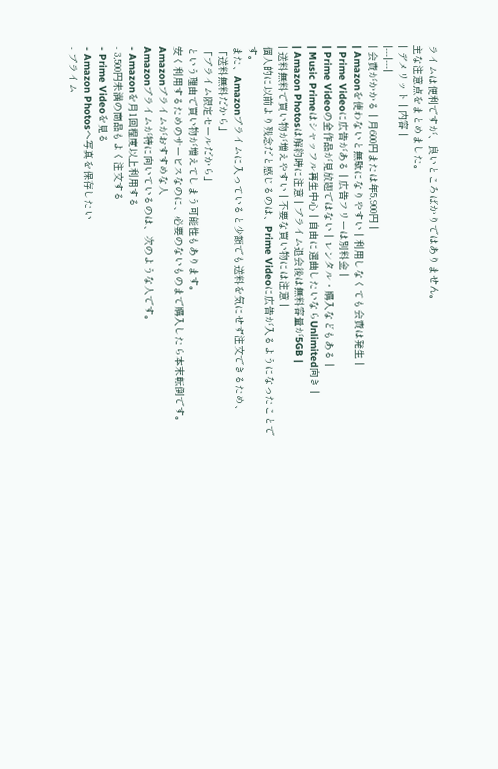ライムは便利ですが、良いところばかりではありません。
主な注意点をまとめました。
| デメリット | 内容 |
|---|---|
| 会費がかかる | 月600円または年5,900円 |
| Amazonを使わないと無駄になりやすい | 利用しなくても会費は発生 |
| Prime Videoに広告がある | 広告フリーは別料金 |
| Prime Videoの全作品が見放題ではない | レンタル・購入などもある |
| Music Primeはシャッフル再生中心 | 自由に選曲したいならUnlimited向き |
| Amazon Photosは解約時に注意 | プライム退会後は無料容量が5GB |
| 送料無料で買い物が増えやすい | 不要な買い物には注意 |
個人的に以前より残念だと感じるのは、Prime Videoに広告が入るようになったことです。
また、Amazonプライムに入っていると少額でも送料を気にせず注文できるため、
「送料無料だから」
「プライム限定セールだから」
という理由で買い物が増えてしまう可能性もあります。
安く利用するためのサービスなのに、必要のないものまで購入したら本末転倒です。
Amazonプライムがおすすめな人
Amazonプライムが特に向いているのは、次のような人です。
- Amazonを月1回程度以上利用する
- 3,500円未満の商品もよく注文する
- Prime Videoを見る
- Amazon Photosへ写真を保存したい
- プライム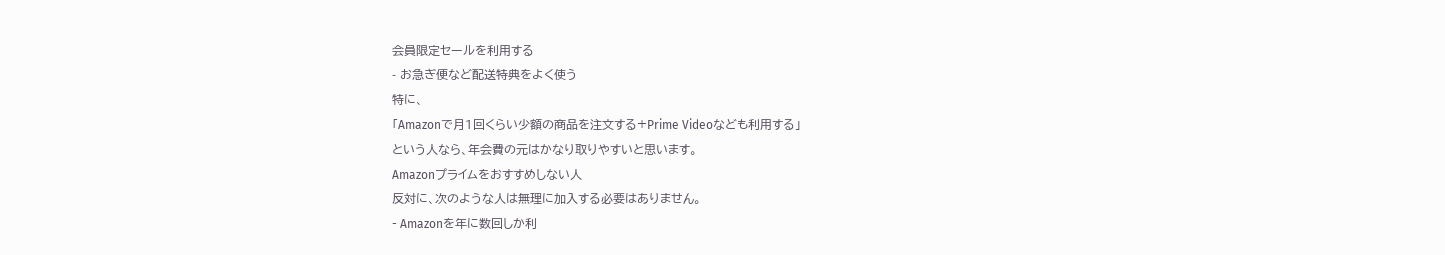会員限定セールを利用する
- お急ぎ便など配送特典をよく使う
特に、
「Amazonで月1回くらい少額の商品を注文する+Prime Videoなども利用する」
という人なら、年会費の元はかなり取りやすいと思います。
Amazonプライムをおすすめしない人
反対に、次のような人は無理に加入する必要はありません。
- Amazonを年に数回しか利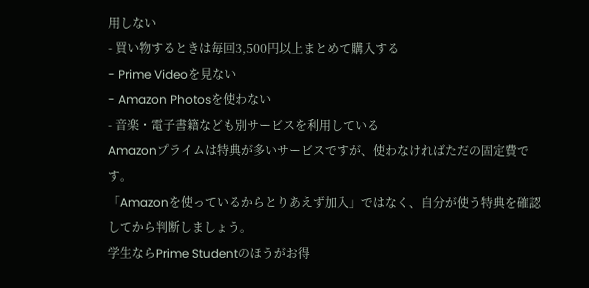用しない
- 買い物するときは毎回3,500円以上まとめて購入する
- Prime Videoを見ない
- Amazon Photosを使わない
- 音楽・電子書籍なども別サービスを利用している
Amazonプライムは特典が多いサービスですが、使わなければただの固定費です。
「Amazonを使っているからとりあえず加入」ではなく、自分が使う特典を確認してから判断しましょう。
学生ならPrime Studentのほうがお得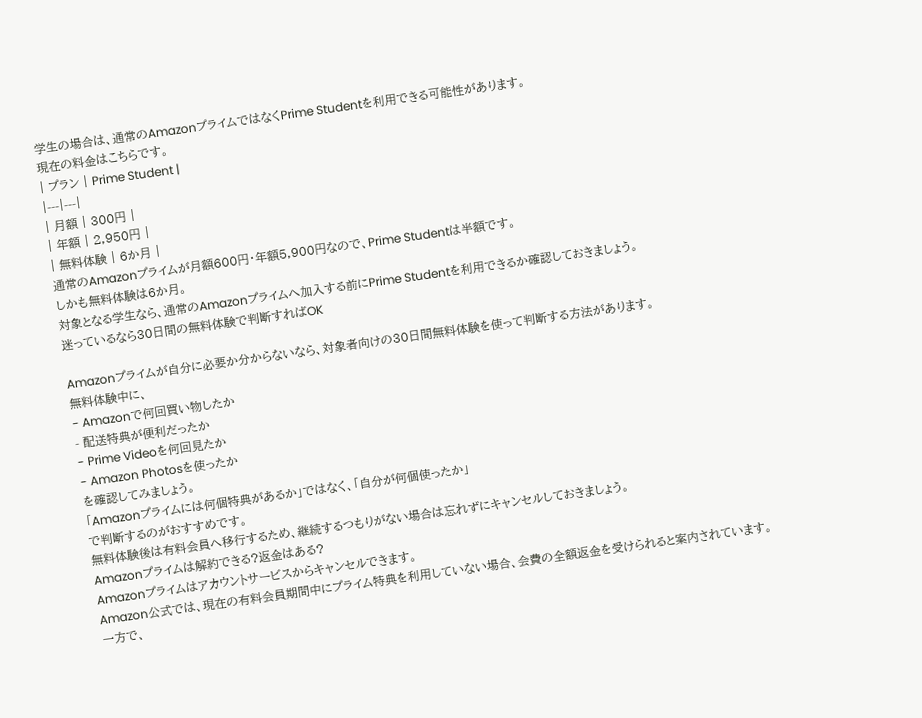学生の場合は、通常のAmazonプライムではなくPrime Studentを利用できる可能性があります。
現在の料金はこちらです。
| プラン | Prime Student |
|---|---|
| 月額 | 300円 |
| 年額 | 2,950円 |
| 無料体験 | 6か月 |
通常のAmazonプライムが月額600円・年額5,900円なので、Prime Studentは半額です。
しかも無料体験は6か月。
対象となる学生なら、通常のAmazonプライムへ加入する前にPrime Studentを利用できるか確認しておきましょう。
迷っているなら30日間の無料体験で判断すればOK

Amazonプライムが自分に必要か分からないなら、対象者向けの30日間無料体験を使って判断する方法があります。
無料体験中に、
- Amazonで何回買い物したか
- 配送特典が便利だったか
- Prime Videoを何回見たか
- Amazon Photosを使ったか
を確認してみましょう。
「Amazonプライムには何個特典があるか」ではなく、「自分が何個使ったか」
で判断するのがおすすめです。
無料体験後は有料会員へ移行するため、継続するつもりがない場合は忘れずにキャンセルしておきましょう。
Amazonプライムは解約できる?返金はある?
Amazonプライムはアカウントサービスからキャンセルできます。
Amazon公式では、現在の有料会員期間中にプライム特典を利用していない場合、会費の全額返金を受けられると案内されています。
一方で、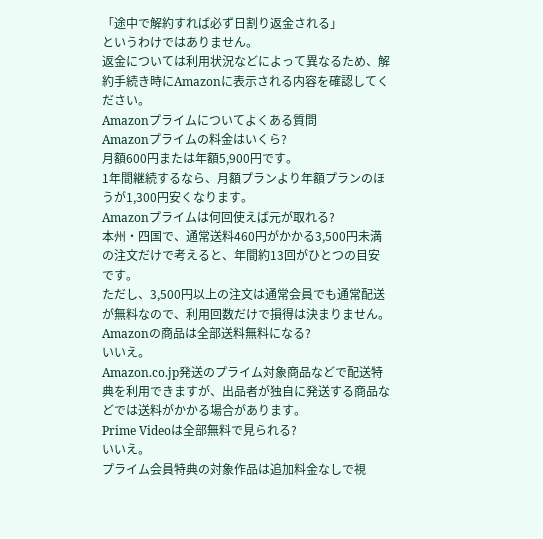「途中で解約すれば必ず日割り返金される」
というわけではありません。
返金については利用状況などによって異なるため、解約手続き時にAmazonに表示される内容を確認してください。
Amazonプライムについてよくある質問
Amazonプライムの料金はいくら?
月額600円または年額5,900円です。
1年間継続するなら、月額プランより年額プランのほうが1,300円安くなります。
Amazonプライムは何回使えば元が取れる?
本州・四国で、通常送料460円がかかる3,500円未満の注文だけで考えると、年間約13回がひとつの目安です。
ただし、3,500円以上の注文は通常会員でも通常配送が無料なので、利用回数だけで損得は決まりません。
Amazonの商品は全部送料無料になる?
いいえ。
Amazon.co.jp発送のプライム対象商品などで配送特典を利用できますが、出品者が独自に発送する商品などでは送料がかかる場合があります。
Prime Videoは全部無料で見られる?
いいえ。
プライム会員特典の対象作品は追加料金なしで視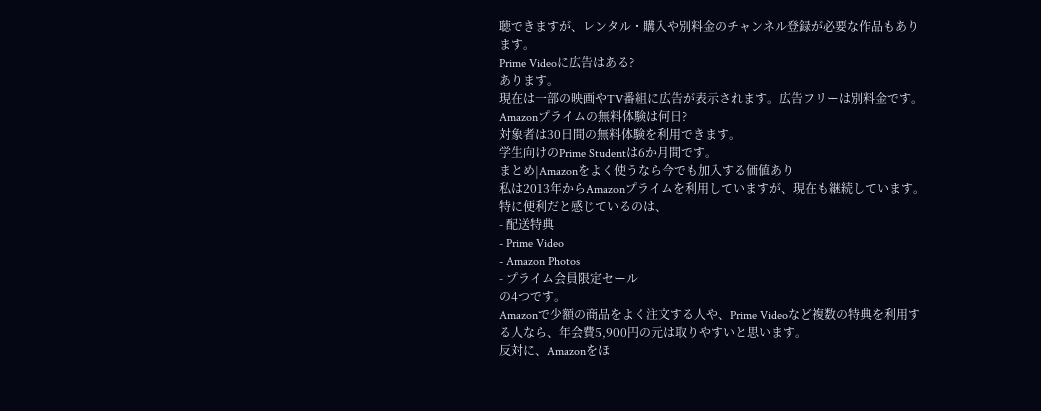聴できますが、レンタル・購入や別料金のチャンネル登録が必要な作品もあります。
Prime Videoに広告はある?
あります。
現在は一部の映画やTV番組に広告が表示されます。広告フリーは別料金です。
Amazonプライムの無料体験は何日?
対象者は30日間の無料体験を利用できます。
学生向けのPrime Studentは6か月間です。
まとめ|Amazonをよく使うなら今でも加入する価値あり
私は2013年からAmazonプライムを利用していますが、現在も継続しています。
特に便利だと感じているのは、
- 配送特典
- Prime Video
- Amazon Photos
- プライム会員限定セール
の4つです。
Amazonで少額の商品をよく注文する人や、Prime Videoなど複数の特典を利用する人なら、年会費5,900円の元は取りやすいと思います。
反対に、Amazonをほ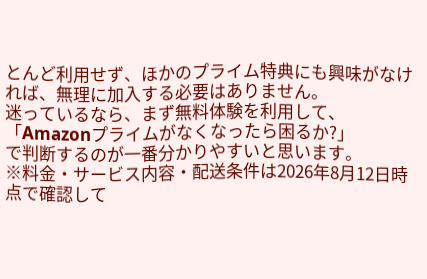とんど利用せず、ほかのプライム特典にも興味がなければ、無理に加入する必要はありません。
迷っているなら、まず無料体験を利用して、
「Amazonプライムがなくなったら困るか?」
で判断するのが一番分かりやすいと思います。
※料金・サービス内容・配送条件は2026年8月12日時点で確認して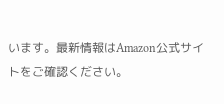います。最新情報はAmazon公式サイトをご確認ください。